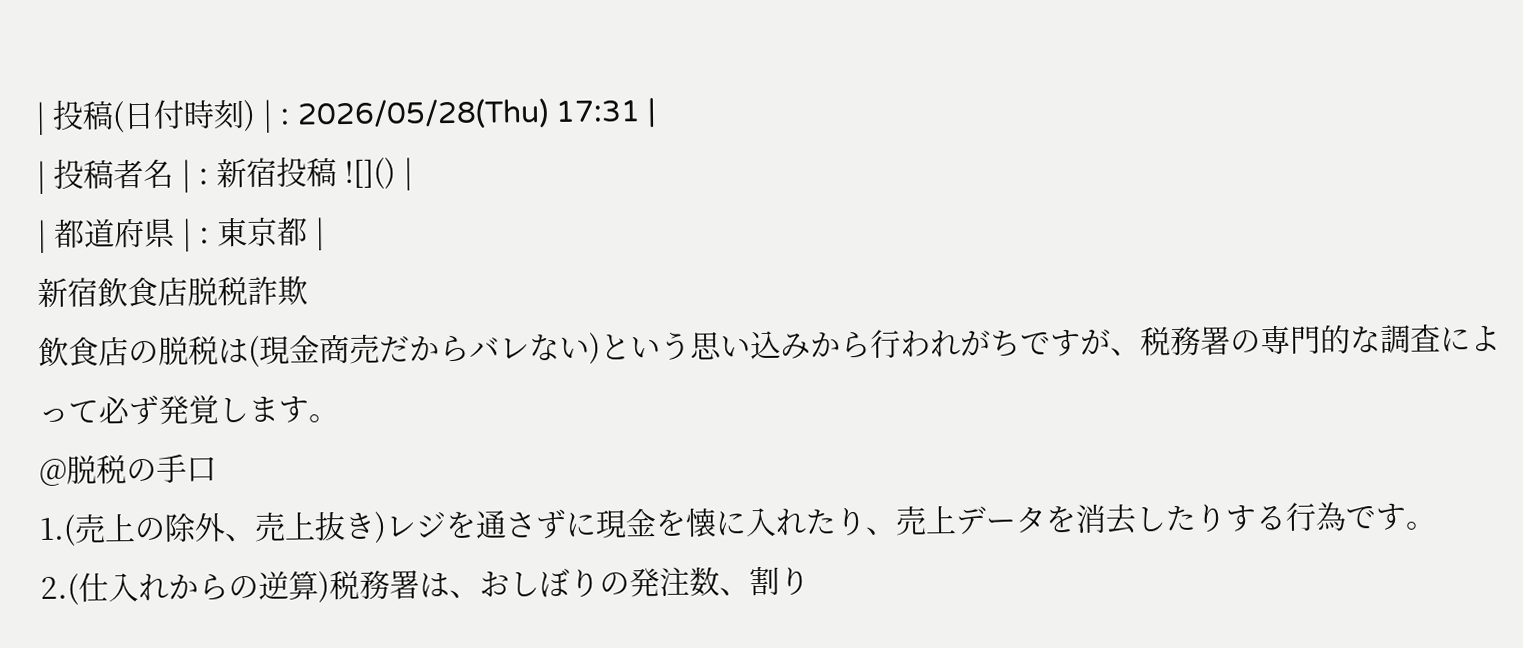| 投稿(日付時刻) | : 2026/05/28(Thu) 17:31 |
| 投稿者名 | : 新宿投稿 ![]() |
| 都道府県 | : 東京都 |
新宿飲食店脱税詐欺
飲食店の脱税は(現金商売だからバレない)という思い込みから行われがちですが、税務署の専門的な調査によって必ず発覚します。
@脱税の手口
1.(売上の除外、売上抜き)レジを通さずに現金を懐に入れたり、売上データを消去したりする行為です。
2.(仕入れからの逆算)税務署は、おしぼりの発注数、割り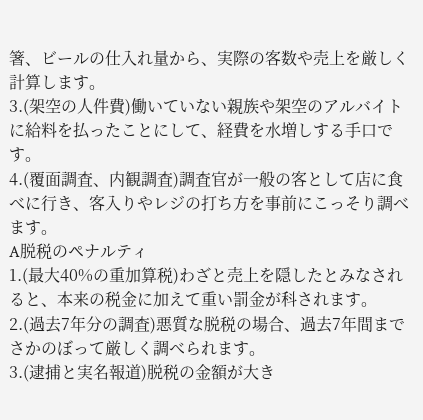箸、ビールの仕入れ量から、実際の客数や売上を厳しく計算します。
3.(架空の人件費)働いていない親族や架空のアルバイトに給料を払ったことにして、経費を水増しする手口です。
4.(覆面調査、内観調査)調査官が一般の客として店に食べに行き、客入りやレジの打ち方を事前にこっそり調べます。
A脱税のペナルティ
1.(最大40%の重加算税)わざと売上を隠したとみなされると、本来の税金に加えて重い罰金が科されます。
2.(過去7年分の調査)悪質な脱税の場合、過去7年間までさかのぼって厳しく調べられます。
3.(逮捕と実名報道)脱税の金額が大き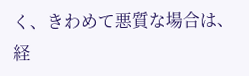く、きわめて悪質な場合は、経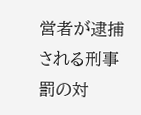営者が逮捕される刑事罰の対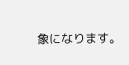象になります。